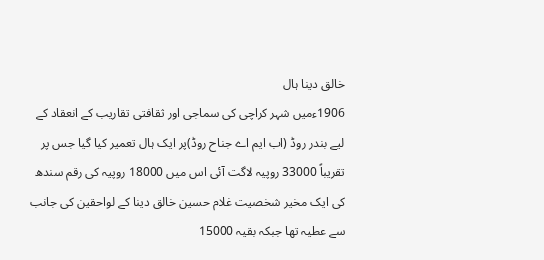خالق دینا ہال
1906ءمیں شہر کراچی کی سماجی اور ثقافتی تقاریب کے انعقاد کے لیے بندر روڈ (اب ایم اے جناح روڈ)پر ایک ہال تعمیر کیا گیا جس پر تقریباً 33000 روپیہ لاگت آئی اس میں 18000 روپیہ کی رقم سندھ کی ایک مخیر شخصیت غلام حسین خالق دینا کے لواحقین کی جانب سے عطیہ تھا جبکہ بقیہ 15000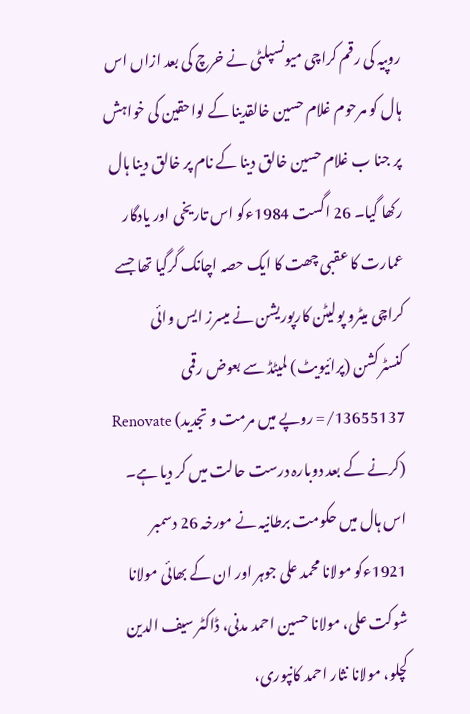روپیہ کی رقم کراچی میونسپلٹی نے خرچ کی بعد ازاں اس ہال کو مرحوم غلام حسین خالقدینا کے لواحقین کی خواہش پر جنا ب غلام حسین خالق دینا کے نام پر خالق دینا ہال رکھا گیا۔ 26 اگست 1984ءکو اس تاریخی اور یادگار عمارت کا عقبی چھت کا ایک حصہ اچانک گرگیا تھا جسے کراچی میٹرو پولیٹن کارپوریشن نے میسرز ایس وائی کنسٹرکشن (پرائیویٹ) لمیٹڈ سے بعوض رقمی 13655137/= روپے میں مرمت و تجدید) Renovate (کرنے کے بعد دوبارہ درست حالت میں کر دیا ہے۔ اس ہال میں حکومت برطانیہ نے مورخہ 26 دسمبر 1921ءکو مولانا محمد علی جوہر اور ان کے بھائی مولانا شوکت علی، مولانا حسین احمد مدنی، ڈاکٹر سیف الدین کچلو، مولانا نثار احمد کانپوری،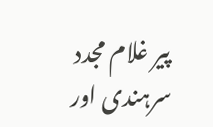پیر غلام مجدد سرہندی اور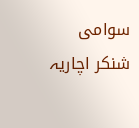سوامی شنکر اچاریہ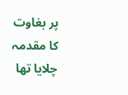پر بغاوت کا مقدمہ چلایا تھا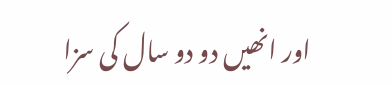اور انھیں دو دو سال کی سزا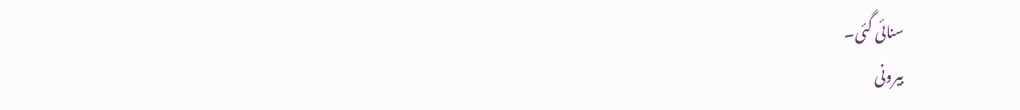سنائی گئی۔
بیرونی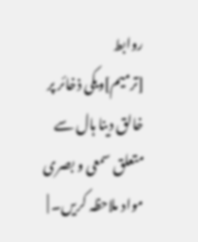روابط
[ترمیم]ویکی ذخائر پر خالق دینا ہال سے متعلق سمعی و بصری مواد ملاحظہ کریں۔ |